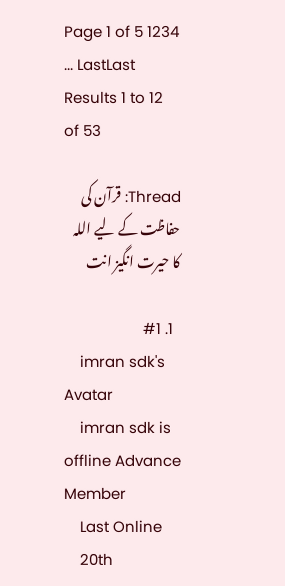Page 1 of 5 1234 ... LastLast
Results 1 to 12 of 53

Thread: قرآن کی حفاظت کے لیے اللہ کا حیرت انگیز انت

  1. #1
    imran sdk's Avatar
    imran sdk is offline Advance Member
    Last Online
    20th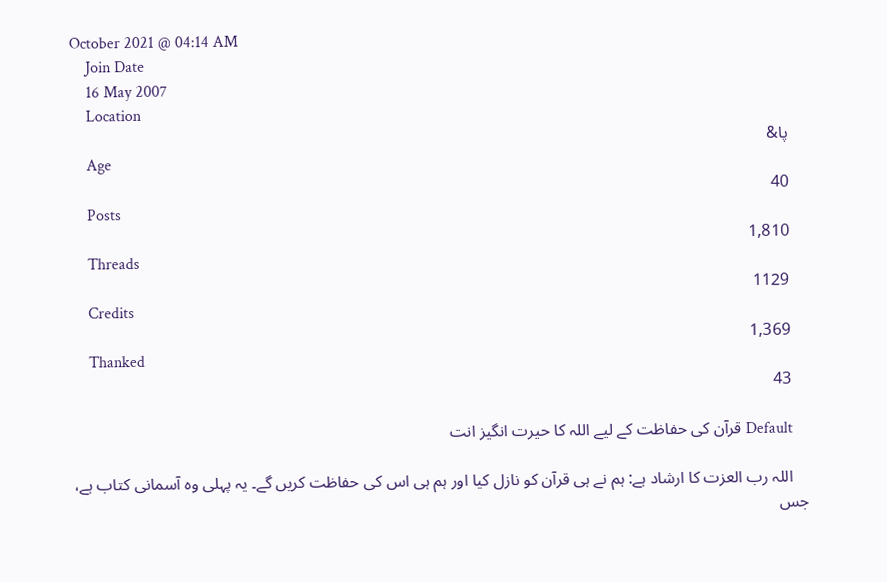October 2021 @ 04:14 AM
    Join Date
    16 May 2007
    Location
    پا&
    Age
    40
    Posts
    1,810
    Threads
    1129
    Credits
    1,369
    Thanked
    43

    Default قرآن کی حفاظت کے لیے اللہ کا حیرت انگیز انت

    اللہ رب العزت کا ارشاد ہے: ہم نے ہی قرآن کو نازل کیا اور ہم ہی اس کی حفاظت کریں گے۔ یہ پہلی وہ آسمانی کتاب ہے، جس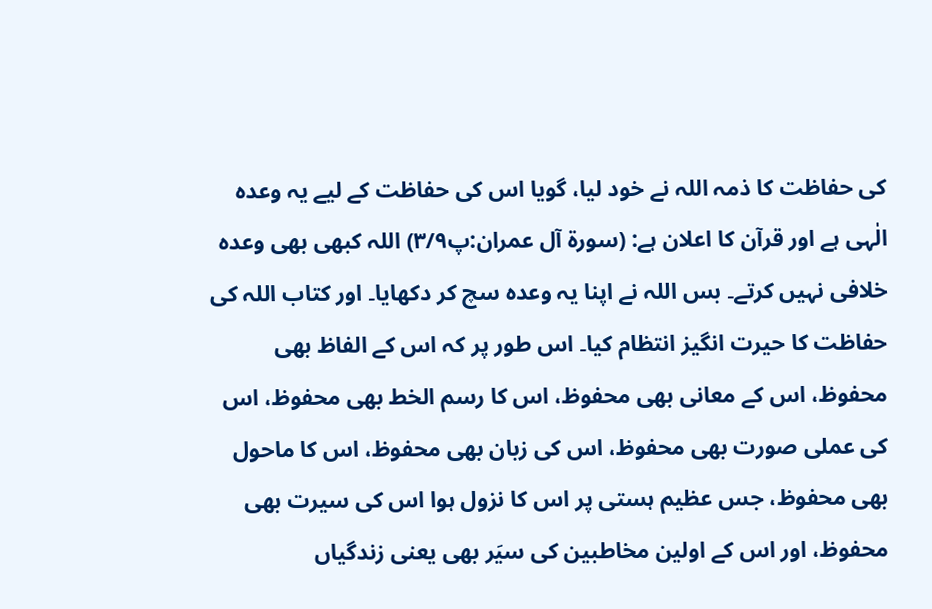کی حفاظت کا ذمہ اللہ نے خود لیا، گویا اس کی حفاظت کے لیے یہ وعدہ الٰہی ہے اور قرآن کا اعلان ہے: (سورة آل عمران:پ۳/۹) اللہ کبھی بھی وعدہ خلافی نہیں کرتے۔ بس اللہ نے اپنا یہ وعدہ سچ کر دکھایا۔ اور کتاب اللہ کی حفاظت کا حیرت انگیز انتظام کیا۔ اس طور پر کہ اس کے الفاظ بھی محفوظ، اس کے معانی بھی محفوظ، اس کا رسم الخط بھی محفوظ، اس کی عملی صورت بھی محفوظ، اس کی زبان بھی محفوظ، اس کا ماحول بھی محفوظ، جس عظیم ہستی پر اس کا نزول ہوا اس کی سیرت بھی محفوظ، اور اس کے اولین مخاطبین کی سیَر بھی یعنی زندگیاں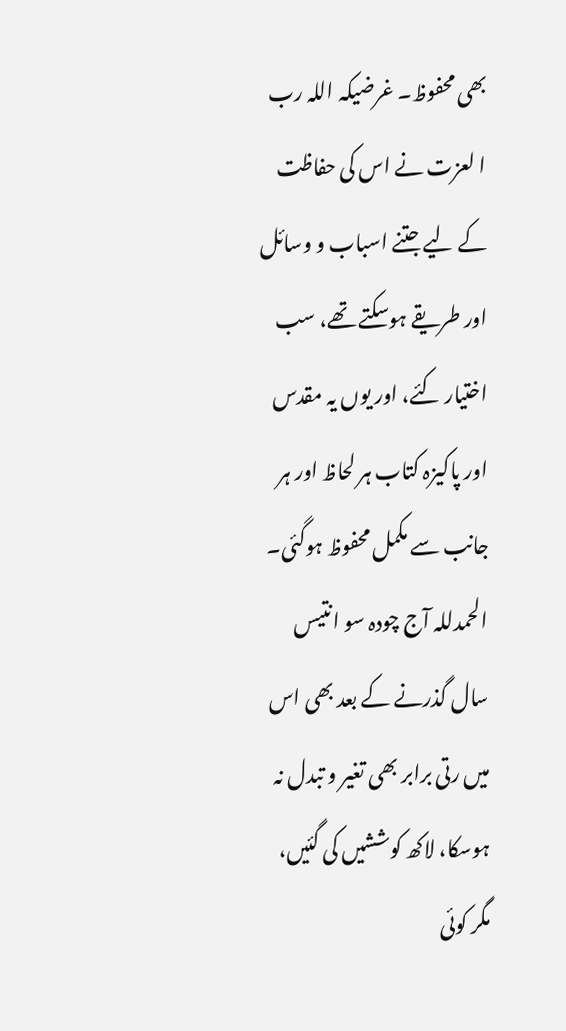بھی محفوظ۔ غرضیکہ اللہ رب ا لعزت نے اس کی حفاظت کے لیے جتنے اسباب و وسائل اور طریقے ہوسکتے تھے، سب اختیار کئے، اور یوں یہ مقدس اور پاکیزہ کتاب ہر لحاظ اور ہر جانب سے مکمل محفوظ ہوگئی۔ الحمدللہ آج چودہ سو انتیس سال گذرنے کے بعد بھی اس میں رتی برابر بھی تغیر و تبدل نہ ہوسکا، لاکھ کوششیں کی گئیں، مگر کوئی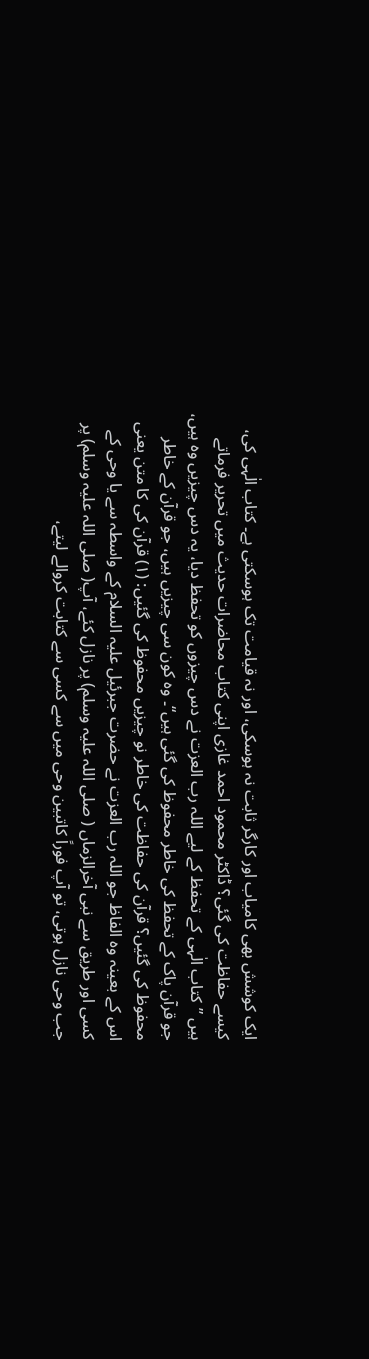ایک کوشش بھی کامیاب اور کارگر ثابت نہ ہوسکی، اور نہ قیامت تک ہوسکتی ہے۔ کتاب الٰہی کی، کیسے حفاظت کی گئی؟ ڈاکٹر محمود احمد غازی اپنی کتاب محاضرات حدیث میں تحریر فرماتے ہیں ”کتاب الٰہی کے تحفظ کے لیے اللہ رب العزت نے دس چیزوں کو تحفظ دیا، یہ دس چیزیں وہ ہیں، جو قرآن پاک کے تحفظ کی خاطر محفوظ کی گئی ہیں“۔ وہ کون سی چیزیں ہیں، جو قرآن کے خاطر محفوظ کی گئیں؟ قرآن کی حفاظت کی خاطر نو چیزیں محفوظ کی گئیں: (۱) قرآن کی کا متن یعنی اس کے بعینہ وہ الفاظ جو اللہ رب العزت نے حضرت جبرئیل علیہ السلام کے واسطہ سے یا وحی کے کسی اور طریق سے نبی آخرالزماں ( صلی اللہ علیہ وسلم) پر نازل کئے، آپ( صلی اللہ علیہ وسلم) پر جب وحی نازل ہوتی، تو آپ فوراً کاتبین وحی میں سے کسی سے کتابت کروالے لیتے،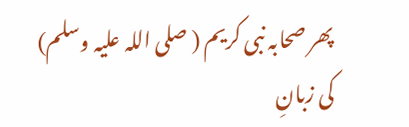پھر صحابہ نبی کریم ( صلی اللہ علیہ وسلم) کی زبانِ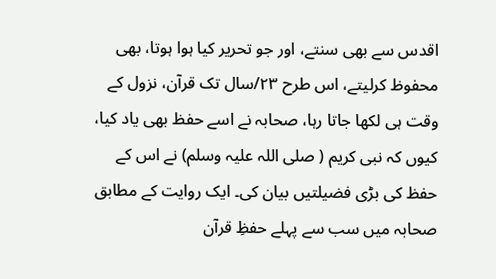اقدس سے بھی سنتے، اور جو تحریر کیا ہوا ہوتا، بھی محفوظ کرلیتے، اس طرح ۲۳/سال تک قرآن، نزول کے وقت ہی لکھا جاتا رہا، صحابہ نے اسے حفظ بھی یاد کیا، کیوں کہ نبی کریم ( صلی اللہ علیہ وسلم) نے اس کے حفظ کی بڑی فضیلتیں بیان کی۔ ایک روایت کے مطابق صحابہ میں سب سے پہلے حفظِ قرآن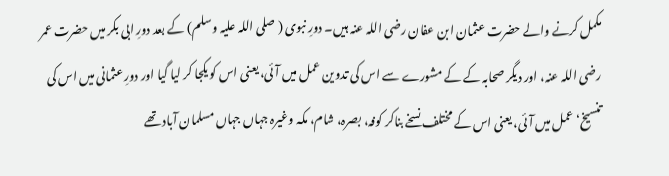مکمل کرنے والے حضرت عثمان ابن عفان رضی اللہ عنہ ہیں۔ دورِ نبوی ( صلی اللہ علیہ وسلم) کے بعد دورِ ابی بکر میں حضرت عمر رضی اللہ عنہ، اور دیگر صحابہ کے کے مشورے سے اس کی تدوین عمل میں آئی، یعنی اس کو یکجا کر لیا گیا اور دورِ عثمانی میں اس کی تنسیخ‘ عمل میں آئی، یعنی اس کے مختلف نسخے بناکر کوفہ، بصرہ، شام، مکہ وغیرہ جہاں جہاں مسلمان آباد تھے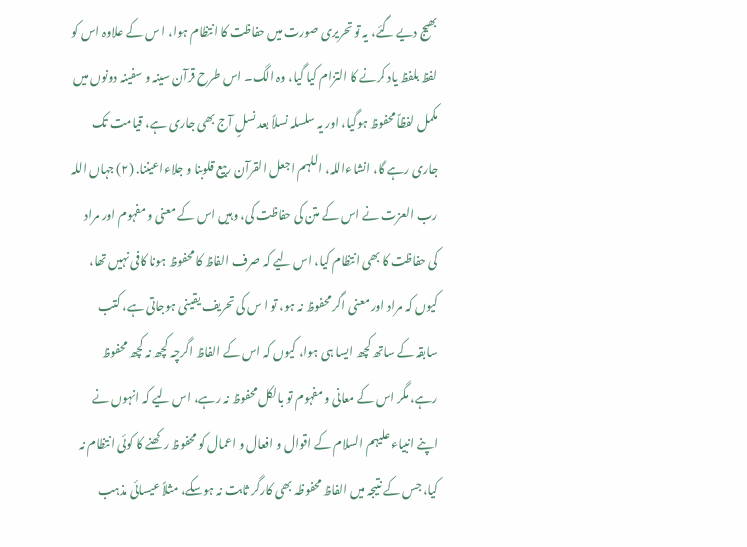بھیج دیے گئے، یہ تو تحریری صورت میں حفاظت کا انتظام ہوا، ا س کے علاوہ اس کو لفظ بلفظ یاد کرنے کا التزام کیا گیا، وہ الگ۔ اس طرح قرآن سینہ و سفینہ دونوں میں مکمل لفظاً محفوظ ہوگیا، اور یہ سلسلہ نسلاً بعد نسلٍ آج بھی جاری ہے، قیامت تک جاری رہے گا، انشاءاللہ، اللہم اجعل القرآن ربیع قلوبنا و جلاءاعیننا. (۲) جہاں اللہ رب العزت نے اس کے متن کی حفاظت کی، وہیں اس کے معنی و مفہوم اور مراد کی حفاظت کا بھی انتظام کیا، اس لیے کہ صرف الفاظ کا محفوظ ہونا کافی نہیں تھا، کیوں کہ مراد اور معنی اگر محفوظ نہ ہو، تو ا س کی تحریف یقینی ہوجاتی ہے، کتب سابقہ کے ساتھ کچھ ایسا ہی ہوا، کیوں کہ اس کے الفاظ اگرچہ کچھ نہ کچھ محفوظ رہے، مگر اس کے معانی و مفہوم تو بالکل محفوظ نہ رہے، اس لیے کہ انہوں نے اپنے انبیاءعلیہم السلام کے اقوال و افعال و اعمال کو محفوظ رکھنے کا کوئی انتظام نہ کیا، جس کے نتیجہ میں الفاظ محفوظہ بھی کارگر ثابت نہ ہوسکے، مثلاً عیسائی مذہب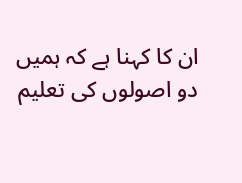ان کا کہنا ہے کہ ہمیں دو اصولوں کی تعلیم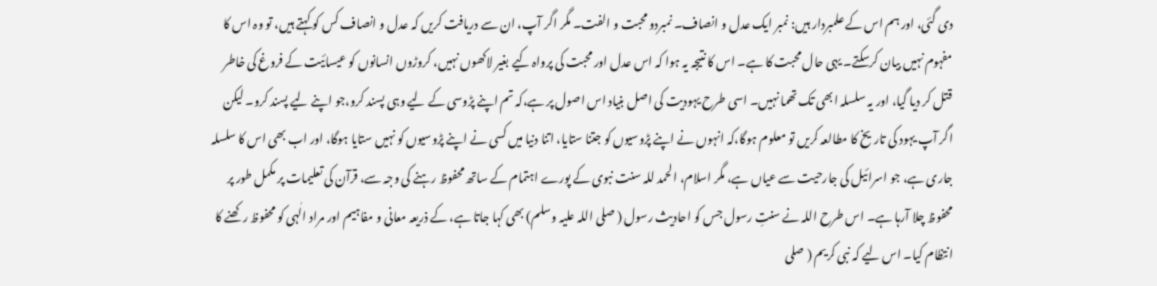دی گئی، اور ہم اس کے علمبردار ہیں: نمبر ایک عدل و انصاف۔ نمبردو محبت و الفت۔ مگر اگر آپ، ان سے دریافت کریں کہ عدل و انصاف کس کو کہتے ہیں، تو وہ اس کا مفہوم نہیں بیان کرسکتے۔ یہی حال محبت کا ہے۔ اس کا نتیجہ یہ ہوا کہ اس عدل اور محبت کی پرواہ کیے بغیر لاکھوں نہیں، کروڑوں انسانوں کو عیسائیت کے فروغ کی خاطر قتل کر دیا گیا، اور یہ سلسلہ ابھی تک تھما نہیں۔ اسی طرح یہودیت کی اصل بنیاد اس اصول پر ہے،کہ تم اپنے پڑوسی کے لیے وہی پسند کرو،جو اپنے لیے پسند کرو۔ لیکن اگر آپ یہود کی تاریخ کا مطالعہ کریں تو معلوم ہوگا،کہ انہوں نے اپنے پڑوسیوں کو جتنا ستایا، اتنا دنیا میں کسی نے اپنے پڑوسیوں کو نہیں ستایا ہوگا، اور اب بھی اس کا سلسلہ جاری ہے، جو اسرائیل کی جارحیت سے عیاں ہے، مگر اسلام، الحمد للہ سنت نبوی کے پورے اہتمام کے ساتھ محفوظ رہنے کی وجہ سے، قرآن کی تعلیمات پر مکمل طور پر محفوظ چلا آرہا ہے۔ اس طرح اللہ نے سنتِ رسول جس کو احادیث رسول ( صلی اللہ علیہ وسلم) بھی کہا جاتا ہے، کے ذریعہ معانی و مفاہیم اور مراد الٰہی کو محفوظ رکھنے کا انتظام کیا۔ اس لیے کہ نبی کریم ( صلی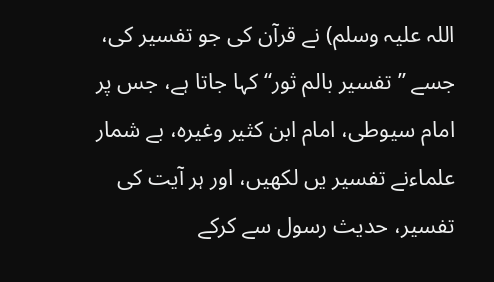اللہ علیہ وسلم) نے قرآن کی جو تفسیر کی، جسے ”تفسیر بالم ثور“کہا جاتا ہے، جس پر امام سیوطی، امام ابن کثیر وغیرہ، بے شمار علماءنے تفسیر یں لکھیں، اور ہر آیت کی تفسیر، حدیث رسول سے کرکے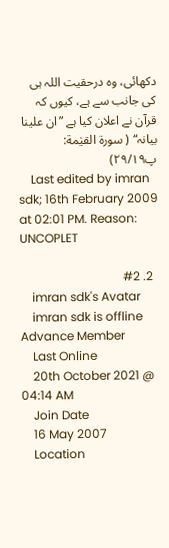دکھائی، وہ درحقیت اللہ ہی کی جانب سے ہے، کیوں کہ قرآن نے اعلان کیا ہے ”ان علینا بیانہ“ ( سورة القیٰمة: پ۲۹/۱۹)
    Last edited by imran sdk; 16th February 2009 at 02:01 PM. Reason: UNCOPLET

  2. #2
    imran sdk's Avatar
    imran sdk is offline Advance Member
    Last Online
    20th October 2021 @ 04:14 AM
    Join Date
    16 May 2007
    Location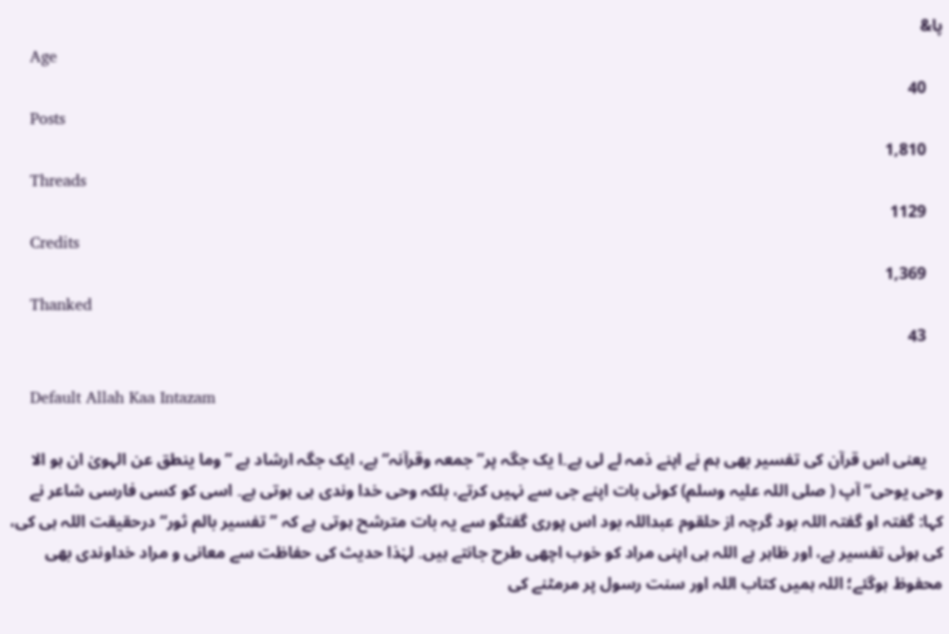پا&
    Age
    40
    Posts
    1,810
    Threads
    1129
    Credits
    1,369
    Thanked
    43

    Default Allah Kaa Intazam

    یعنی اس قرآن کی تفسیر بھی ہم نے اپنے ذمہ لے لی ہے۔ا یک جگہ پر”جمعہ وقرآنہ“ ہے، ایک جگہ ارشاد ہے ”وما ینطق عن الہویٰ ان ہو الا وحی یوحی“ آپ ( صلی اللہ علیہ وسلم) کوئی بات اپنے جی سے نہیں کرتے، بلکہ وحی خدا وندی ہی ہوتی ہے۔ اسی کو کسی فارسی شاعر نے کہا: گفتہ او گفتہ اللہ بود گرچہ از حلقوم عبداللہ بود اس پوری گفتگو سے یہ بات مترشح ہوتی ہے کہ ”تفسیر بالم ثور“ درحقیقت اللہ ہی کی، کی ہوئی تفسیر ہے، اور ظاہر ہے اللہ ہی اپنی مراد کو خوب اچھی طرح جانتے ہیں۔ لہٰذا حدیث کی حفاظت سے معانی و مراد خداوندی بھی محفوظ ہوگئے؛ اللہ ہمیں کتاب اللہ اور سنت رسول پر مرمٹنے کی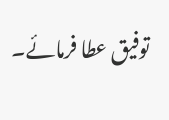توفیق عطا فرمائے۔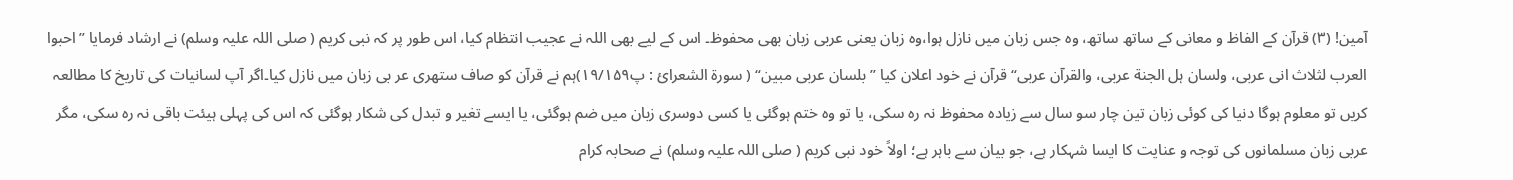آمین! (۳) قرآن کے الفاظ و معانی کے ساتھ ساتھ، وہ جس زبان میں نازل ہوا،وہ زبان یعنی عربی زبان بھی محفوظ۔ اس کے لیے بھی اللہ نے عجیب انتظام کیا، اس طور پر کہ نبی کریم ( صلی اللہ علیہ وسلم) نے ارشاد فرمایا ”احبوا العرب لثلاث انی عربی، ولسان ہل الجنة عربی، والقرآن عربی“ قرآن نے خود اعلان کیا ”بلسان عربی مبین“ ( سورة الشعرائ : پ۱۹/۱۵۹)ہم نے قرآن کو صاف ستھری عر بی زبان میں نازل کیا۔اگر آپ لسانیات کی تاریخ کا مطالعہ کریں تو معلوم ہوگا دنیا کی کوئی زبان تین چار سو سال سے زیادہ محفوظ نہ رہ سکی، یا تو وہ ختم ہوگئی یا کسی دوسری زبان میں ضم ہوگئی، یا ایسے تغیر و تبدل کی شکار ہوگئی کہ اس کی پہلی ہیئت باقی نہ رہ سکی، مگر عربی زبان مسلمانوں کی توجہ و عنایت کا ایسا شہکار ہے، جو بیان سے باہر ہے؛ اولاً خود نبی کریم ( صلی اللہ علیہ وسلم) نے صحابہ کرام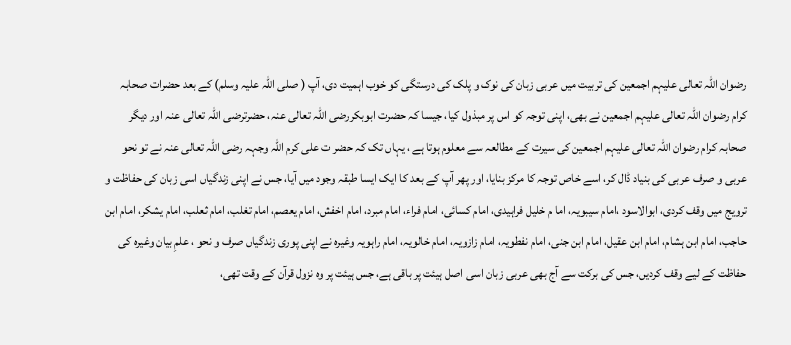رضوان اللہ تعالی علیہم اجمعین کی تربیت میں عربی زبان کی نوک و پلک کی درستگی کو خوب اہمیت دی، آپ ( صلی اللہ علیہ وسلم) کے بعد حضرات صحابہ کرام رضوان اللہ تعالی علیہم اجمعین نے بھی، اپنی توجہ کو اس پر مبذول کیا، جیسا کہ حضرت ابوبکررضی اللہ تعالی عنہ، حضرترضی اللہ تعالی عنہ اور دیگر صحابہ کرام رضوان اللہ تعالی علیہم اجمعین کی سیرت کے مطالعہ سے معلوم ہوتا ہے ، یہاں تک کہ حضر ت علی کرم اللہ وجہہ رضی اللہ تعالی عنہ نے تو نحو عربی و صرف عربی کی بنیاد ڈال کر، اسے خاص توجہ کا مرکز بنایا، اور پھر آپ کے بعد کا ایک ایسا طبقہ وجود میں آیا، جس نے اپنی زندگیاں اسی زبان کی حفاظت و ترویج میں وقف کردی، ابوالاسود ،امام سیبویہ، اما م خلیل فراہیدی، امام کسائی، امام فراء، امام مبرد، امام اخفش، امام یعصم، امام تغلب، امام ثعلب، امام یشکر، امام ابن حاجب، امام ابن ہشام، امام ابن عقیل، امام ابن جنی، امام نفطویہ، امام زازویہ، امام خالویہ، امام راہویہ وغیرہ نے اپنی پوری زندگیاں صرف و نحو ، علمِ بیان وغیرہ کی حفاظت کے لیے وقف کردیں، جس کی برکت سے آج بھی عربی زبان اسی اصل ہیئت پر باقی ہے، جس ہیئت پر وہ نزول قرآن کے وقت تھی،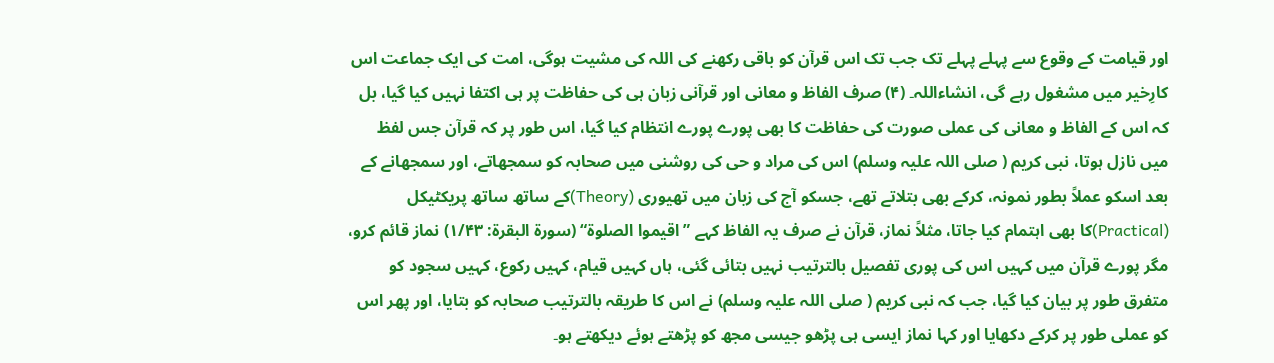اور قیامت کے وقوع سے پہلے پہلے تک جب تک اس قرآن کو باقی رکھنے کی اللہ کی مشیت ہوگی، امت کی ایک جماعت اس کارِخیر میں مشغول رہے گی، انشاءاللہ۔ (۴) صرف الفاظ و معانی اور قرآنی زبان ہی کی حفاظت پر ہی اکتفا نہیں کیا گیا، بل کہ اس کے الفاظ و معانی کی عملی صورت کی حفاظت کا بھی پورے پورے انتظام کیا گیا، اس طور پر کہ قرآن جس لفظ میں نازل ہوتا، نبی کریم ( صلی اللہ علیہ وسلم) اس کی مراد و حی کی روشنی میں صحابہ کو سمجھاتے، اور سمجھانے کے بعد اسکو عملاً بطور نمونہ، کرکے بھی بتلاتے تھے، جسکو آج کی زبان میں تھیوری (Theory)کے ساتھ ساتھ پریکٹیکل (Practical)کا بھی اہتمام کیا جاتا، مثلاً نماز، قرآن نے صرف یہ الفاظ کہے ”اقیموا الصلوة“ (سورة البقرة: ۱/۴۳) نماز قائم کرو، مگر پورے قرآن میں کہیں اس کی پوری تفصیل بالترتیب نہیں بتائی گئی، ہاں کہیں قیام، کہیں رکوع، کہیں سجود کو متفرق طور پر بیان کیا گیا، جب کہ نبی کریم ( صلی اللہ علیہ وسلم) نے اس کا طریقہ بالترتیب صحابہ کو بتایا، اور پھر اس کو عملی طور پر کرکے دکھایا اور کہا نماز ایسی ہی پڑھو جیسی مجھ کو پڑھتے ہوئے دیکھتے ہو۔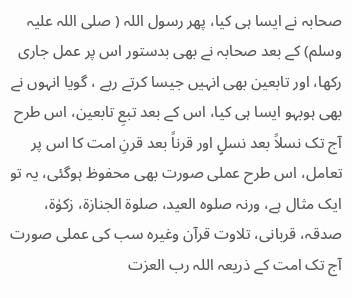صحابہ نے ایسا ہی کیا، پھر رسول اللہ ( صلی اللہ علیہ وسلم) کے بعد صحابہ نے بھی بدستور اس پر عمل جاری رکھا، اور تابعین بھی انہیں جیسا کرتے رہے ، گویا انہوں نے بھی ہوبہو ایسا ہی کیا، اس کے بعد تبعِ تابعین، اس طرح آج تک نسلاً بعد نسلٍ اور قرناً بعد قرنِ امت کا اس پر تعامل، اس طرح عملی صورت بھی محفوظ ہوگئی، یہ تو ایک مثال ہے، ورنہ صلوہ العید، صلوة الجنازة، زکوٰة، صدقہ، قربانی، تلاوت قرآن وغیرہ سب کی عملی صورت آج تک امت کے ذریعہ اللہ رب العزت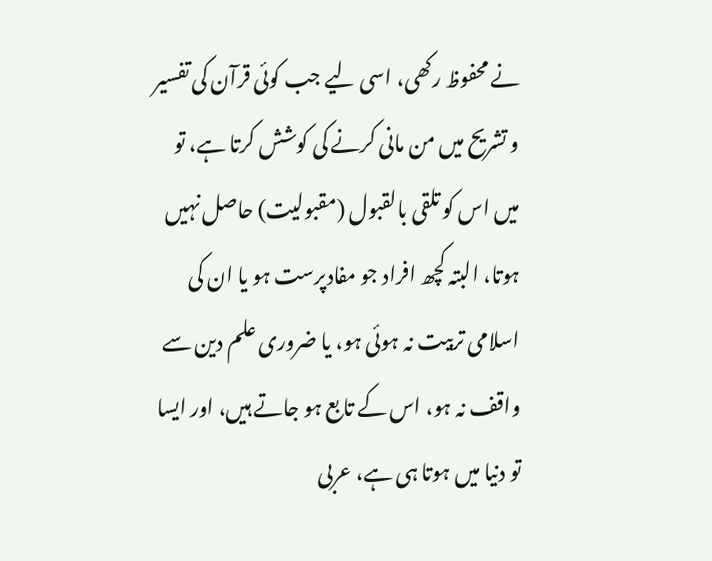نے محفوظ رکھی، اسی لیے جب کوئی قرآن کی تفسیر و تشریح میں من مانی کرنے کی کوشش کرتا ہے، تو میں اس کو تلقی بالقبول (مقبولیت) حاصل نہیں ہوتا، البتہ کچھ افراد جو مفادپرست ہو یا ان کی اسلامی تربیت نہ ہوئی ہو، یا ضروری علم دین سے واقف نہ ہو، اس کے تابع ہو جاتے ہیں، اور ایسا تو دنیا میں ہوتا ہی ہے، عربی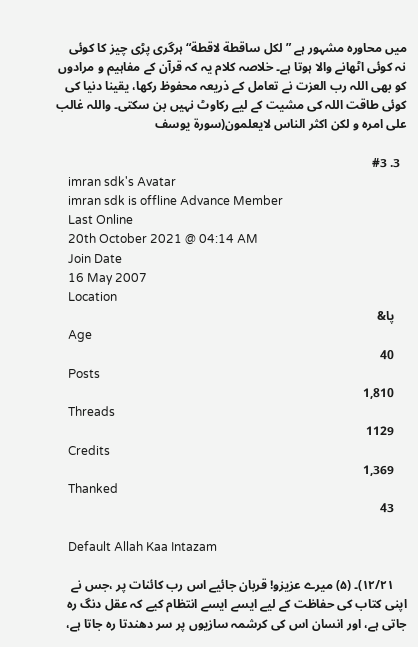میں محاورہ مشہور ہے ”لکل ساقطة لاقطة“ ہرگری پڑی چیز کا کوئی نہ کوئی اٹھانے والا ہوتا ہے۔ خلاصہ کلام یہ کہ قرآن کے مفاہیم و مرادوں کو بھی اللہ رب العزت نے تعامل کے ذریعہ محفوظ رکھا، یقینا دنیا کی کوئی طاقت اللہ کی مشیت کے لیے رکاوٹ نہیں بن سکتی۔ واللہ غالب علی امرہ و لکن اکثر الناس لایعلمون(سورة یوسف

  3. #3
    imran sdk's Avatar
    imran sdk is offline Advance Member
    Last Online
    20th October 2021 @ 04:14 AM
    Join Date
    16 May 2007
    Location
    پا&
    Age
    40
    Posts
    1,810
    Threads
    1129
    Credits
    1,369
    Thanked
    43

    Default Allah Kaa Intazam

    ۱۲/۲۱)۔ (۵) میرے عزیزو! قربان جائیے اس رب کائنات پر ،جس نے اپنی کتاب کی حفاظت کے لیے ایسے ایسے انتظام کیے کہ عقل دنگ رہ جاتی ہے، اور انسان اس کی کرشمہ سازیوں پر سر دھندتا رہ جاتا ہے،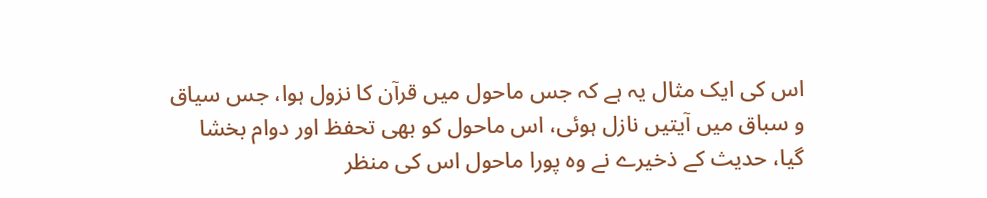اس کی ایک مثال یہ ہے کہ جس ماحول میں قرآن کا نزول ہوا، جس سیاق و سباق میں آیتیں نازل ہوئی، اس ماحول کو بھی تحفظ اور دوام بخشا گیا، حدیث کے ذخیرے نے وہ پورا ماحول اس کی منظر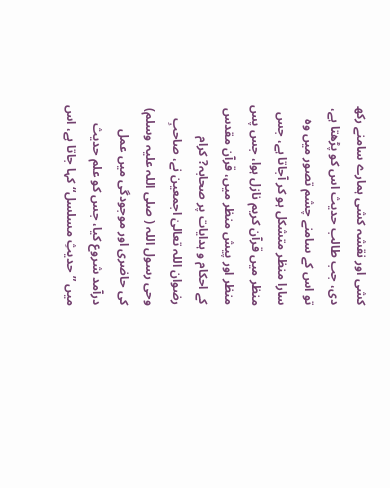کشی اور نقشہ کشی ہمارے سامنے رکھ دی، جب طالب حدیث اس کو پڑھتا ہے، تو اس کے سامنے چشم تصور میں وہ سارا منظر متشکل ہو کر آجاتا ہے، جس منظر میں قرآن کریم نازل ہوا، جس پس منظر اور پیش منظر میں، قرآن مقدس کے احکام و ہدایات پر صحابہ? کرام رضوان اللہ تعالیٰ اجمعین نے، صاحبِ وحی رسول اللہ ( صلی اللہ علیہ وسلم) کی حاضری اور موجودگی میں عمل درآمد شروع کیا، جس کو علم حدیث میں ”حدیثِ مسلسل“ کہا جاتا ہے، اس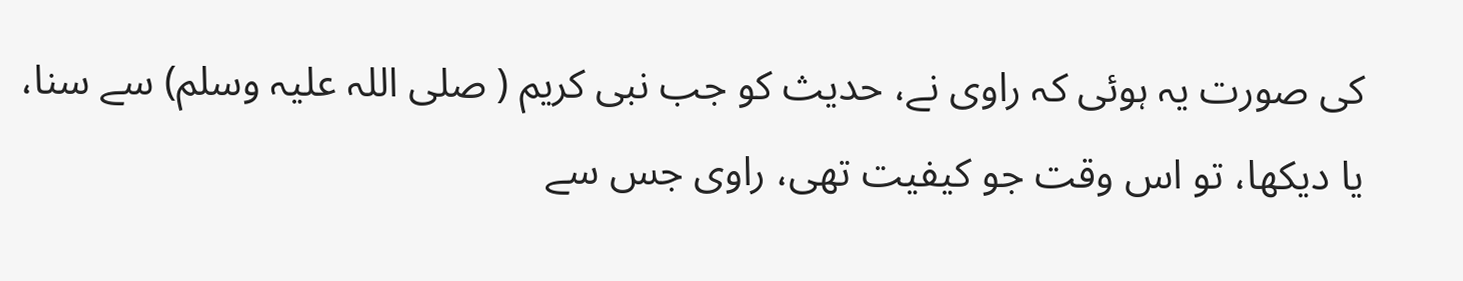کی صورت یہ ہوئی کہ راوی نے، حدیث کو جب نبی کریم ( صلی اللہ علیہ وسلم) سے سنا، یا دیکھا، تو اس وقت جو کیفیت تھی، راوی جس سے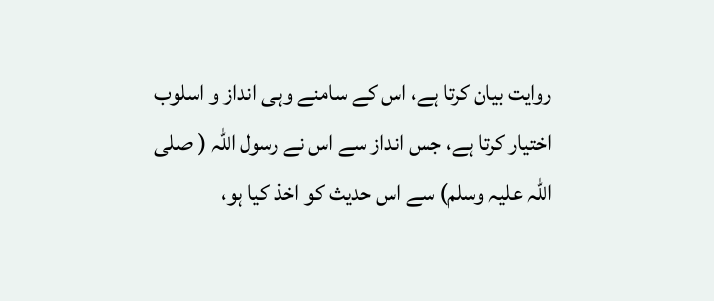روایت بیان کرتا ہے، اس کے سامنے وہی انداز و اسلوب اختیار کرتا ہے، جس انداز سے اس نے رسول اللہ ( صلی اللہ علیہ وسلم) سے اس حدیث کو اخذ کیا ہو،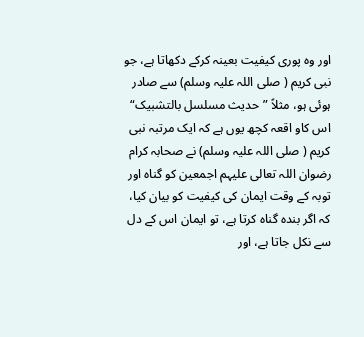اور وہ پوری کیفیت بعینہ کرکے دکھاتا ہے، جو نبی کریم ( صلی اللہ علیہ وسلم) سے صادر ہوئی ہو، مثلاً ”حدیث مسلسل بالتشبیک“ اس کاو اقعہ کچھ یوں ہے کہ ایک مرتبہ نبی کریم ( صلی اللہ علیہ وسلم) نے صحابہ کرام رضوان اللہ تعالی علیہم اجمعین کو گناہ اور توبہ کے وقت ایمان کی کیفیت کو بیان کیا، کہ اگر بندہ گناہ کرتا ہے، تو ایمان اس کے دل سے نکل جاتا ہے، اور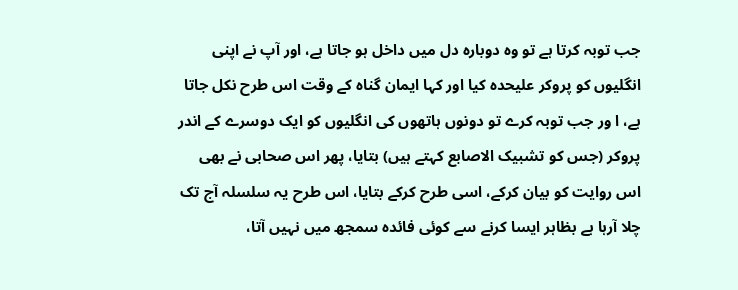جب توبہ کرتا ہے تو وہ دوبارہ دل میں داخل ہو جاتا ہے، اور آپ نے اپنی انگلیوں کو پروکر علیحدہ کیا اور کہا ایمان گناہ کے وقت اس طرح نکل جاتا ہے، ا ور جب توبہ کرے تو دونوں ہاتھوں کی انگلیوں کو ایک دوسرے کے اندر پروکر (جس کو تشبیک الاصابع کہتے ہیں) بتایا، پھر اس صحابی نے بھی اس روایت کو بیان کرکے، اسی طرح کرکے بتایا، اس طرح یہ سلسلہ آج تک چلا آرہا ہے بظاہر ایسا کرنے سے کوئی فائدہ سمجھ میں نہیں آتا،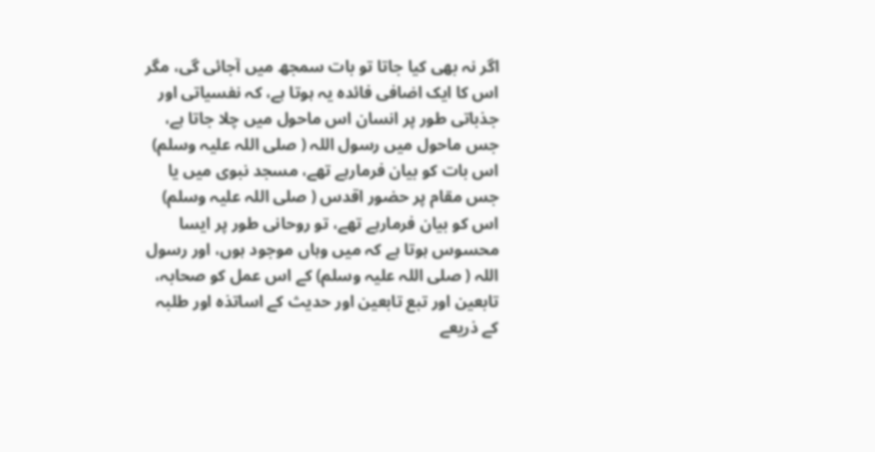اگر نہ بھی کیا جاتا تو بات سمجھ میں آجائی گی، مگر اس کا ایک اضافی فائدہ یہ ہوتا ہے، کہ نفسیاتی اور جذباتی طور پر انسان اس ماحول میں چلا جاتا ہے، جس ماحول میں رسول اللہ ( صلی اللہ علیہ وسلم) اس بات کو بیان فرمارہے تھے، مسجد نبوی میں یا جس مقام پر حضور اقدس ( صلی اللہ علیہ وسلم) اس کو بیان فرمارہے تھے، تو روحانی طور پر ایسا محسوس ہوتا ہے کہ میں وہاں موجود ہوں، اور رسول اللہ ( صلی اللہ علیہ وسلم) کے اس عمل کو صحابہ، تابعین اور تبع تابعین اور حدیث کے اساتذہ اور طلبہ کے ذریعے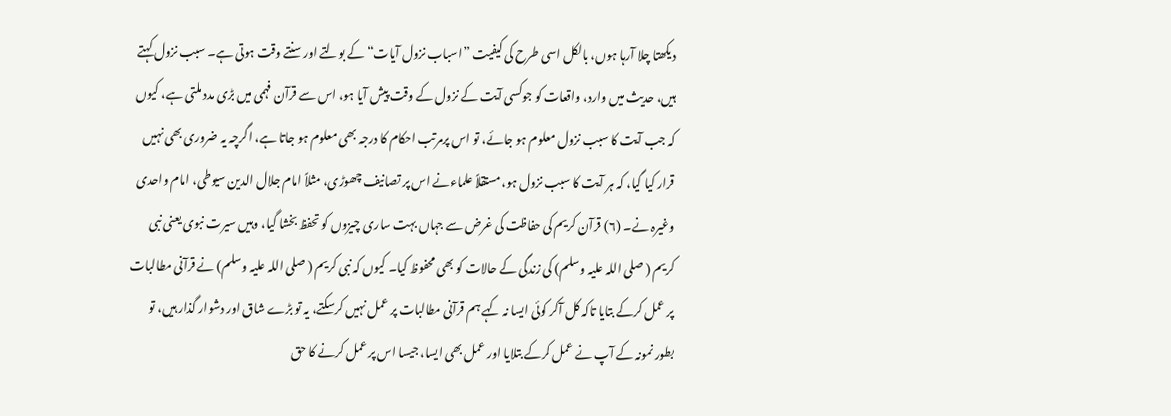دیکھتا چلا آرہا ہوں، بالکل اسی طرح کی کیفیت ”اسباب نزول آیات“ کے بولتے اور سنتے وقت ہوتی ہے۔ سبب نزول کہتے ہیں، حدیث میں وارد، واقعات کو جوکسی آیت کے نزول کے وقت پیش آیا ہو، اس سے قرآن فہمی میں بڑی مدد ملتی ہے، کیوں کہ جب آیت کا سبب نزول معلوم ہو جائے، تو اس پرمرتب احکام کا درجہ بھی معلوم ہو جاتا ہے، اگرچہ یہ ضروری بھی نہیں قرار کیا گیا، کہ ہر آیت کا سبب نزول ہو، مستقلاً علماءنے اس پر تصانیف چھوڑی، مثلاً امام جلال الدین سیوطی، امام واحدی وغیرہ نے۔ (۶) قرآن کریم کی حفاظت کی غرض سے جہاں بہت ساری چیزوں کو تحفظ بخشا گیا، وہیں سیرت نبوی یعنی نبی کریم ( صلی اللہ علیہ وسلم) کی زندگی کے حالات کو بھی محفوظ کیا۔ کیوں کہ نبی کریم ( صلی اللہ علیہ وسلم) نے قرآنی مطالبات پر عمل کرکے بتایا تاکہ کل آکر کوئی ایسا نہ کہے ہم قرآنی مطالبات پر عمل نہیں کرسکتے، یہ تو بڑے شاق اور دشوار گذار ہیں، تو بطور نمونہ کے آپ نے عمل کرکے بتلایا اور عمل بھی ایسا، جیسا اس پر عمل کرنے کا حق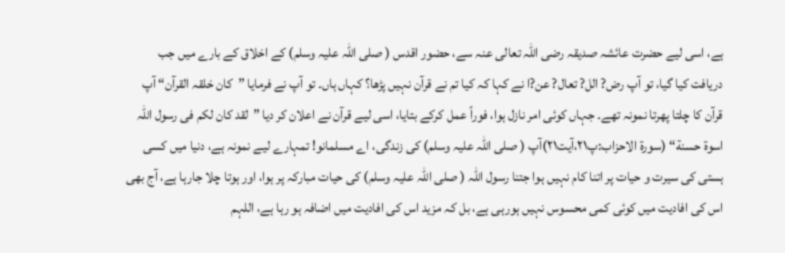ہے، اسی لیے حضرت عائشہ صدیقہ رضی اللہ تعالی عنہ سے، حضور اقدس ( صلی اللہ علیہ وسلم) کے اخلاق کے بارے میں جب دریافت کیا گیا، تو آپ رض? الل? تعال? عن?ا نے کہا کہ کیا تم نے قرآن نہیں پڑھا؟ کہاں ہاں۔ تو آپ نے فرمایا ”کان خلقہ القرآن“ آپ قرآن کا چلتا پھرتا نمونہ تھے۔ جہاں کوئی امر نازل ہوا، فوراً عمل کرکے بتایا، اسی لیے قرآن نے اعلان کر دیا ”لقد کان لکم فی رسول اللہ اسوة حسنة“ (سورة الاحزاب:پ۲۱،آیت۲۱)آپ ( صلی اللہ علیہ وسلم) کی زندگی، اے مسلمانو! تمہارے لیے نمونہ ہے، دنیا میں کسی ہستی کی سیرت و حیات پر اتنا کام نہیں ہوا جتنا رسول اللہ ( صلی اللہ علیہ وسلم) کی حیات مبارکہ پر ہوا، اور ہوتا چلا جارہا ہے، آج بھی اس کی افادیت میں کوئی کمی محسوس نہیں ہورہی ہے، بل کہ مزید اس کی افادیت میں اضافہ ہو رہا ہے، اللہم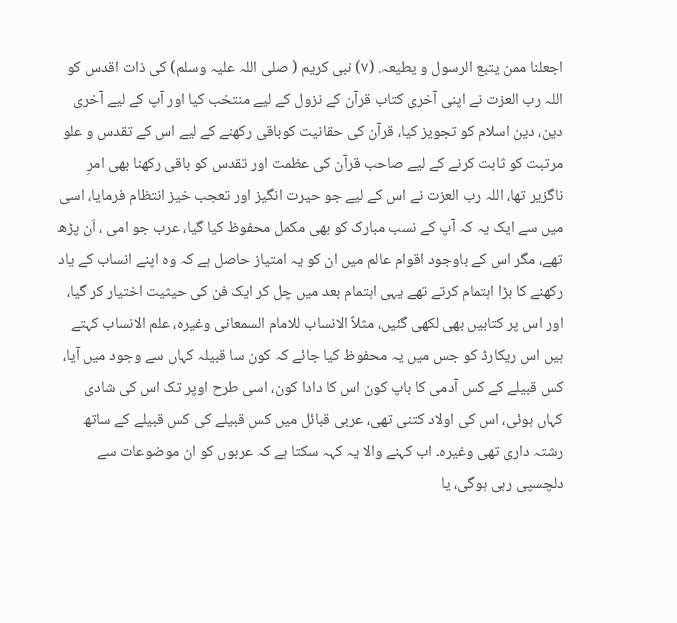اجعلنا ممن یتبع الرسول و یطیعہ. (۷) نبی کریم ( صلی اللہ علیہ وسلم) کی ذات اقدس کو اللہ رب العزت نے اپنی آخری کتاب قرآن کے نزول کے لیے منتخب کیا اور آپ کے لیے آخری دین، دین اسلام کو تجویز کیا، قرآن کی حقانیت کوباقی رکھنے کے لیے اس کے تقدس و علو مرتبت کو ثابت کرنے کے لیے صاحب قرآن کی عظمت اور تقدس کو باقی رکھنا بھی امرِ ناگزیر تھا، اللہ رب العزت نے اس کے لیے جو حیرت انگیز اور تعجب خیز انتظام فرمایا، اسی میں سے ایک یہ کہ آپ کے نسب مبارک کو بھی مکمل محفوظ کیا گیا، عرب جو امی ، اَن پڑھ تھے، مگر اس کے باوجود اقوام عالم میں ان کو یہ امتیاز حاصل ہے کہ وہ اپنے انساب کے یاد رکھنے کا بڑا اہتمام کرتے تھے یہی اہتمام بعد میں چل کر ایک فن کی حیثیت اختیار کر گیا، اور اس پر کتابیں بھی لکھی گئیں، مثلاً الانساب للامام السمعانی وغیرہ، علم الانساب کہتے ہیں اس ریکارڈ کو جس میں یہ محفوظ کیا جائے کہ کون سا قبیلہ کہاں سے وجود میں آیا، کس قبیلے کے کس آدمی کا باپ کون اس کا دادا کون، اسی طرح اوپر تک اس کی شادی کہاں ہوئی، اس کی اولاد کتنی تھی، عربی قبائل میں کس قبیلے کی کس قبیلے کے ساتھ رشتہ داری تھی وغیرہ۔ اب کہنے والا یہ کہہ سکتا ہے کہ عربوں کو ان موضوعات سے دلچسپی رہی ہوگی، یا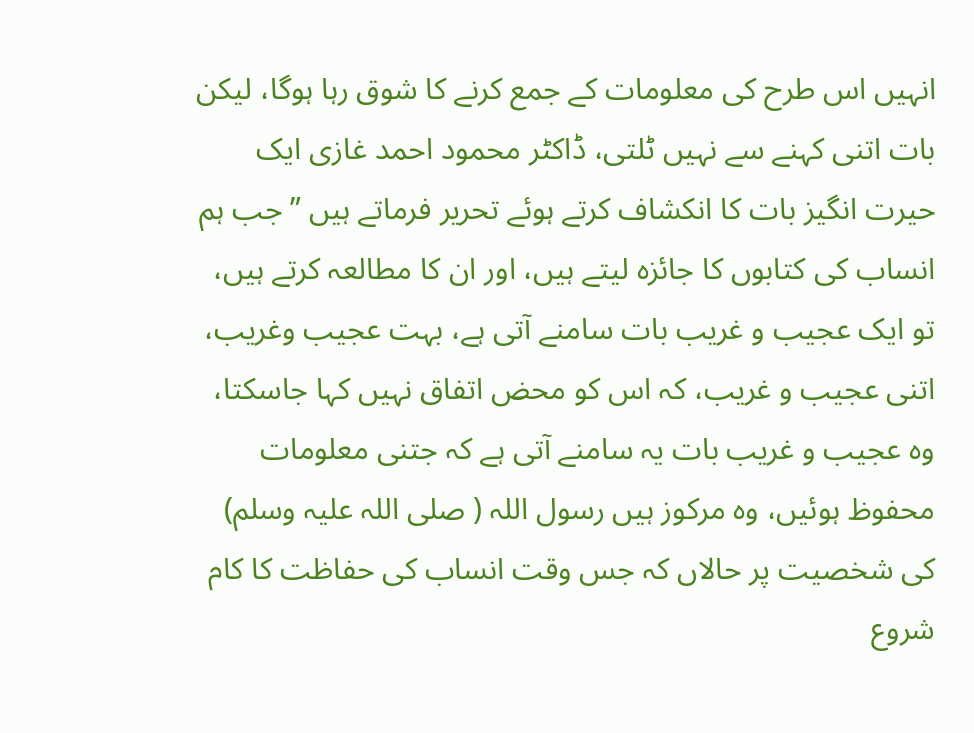انہیں اس طرح کی معلومات کے جمع کرنے کا شوق رہا ہوگا، لیکن بات اتنی کہنے سے نہیں ٹلتی، ڈاکٹر محمود احمد غازی ایک حیرت انگیز بات کا انکشاف کرتے ہوئے تحریر فرماتے ہیں ” جب ہم انساب کی کتابوں کا جائزہ لیتے ہیں، اور ان کا مطالعہ کرتے ہیں، تو ایک عجیب و غریب بات سامنے آتی ہے، بہت عجیب وغریب، اتنی عجیب و غریب، کہ اس کو محض اتفاق نہیں کہا جاسکتا، وہ عجیب و غریب بات یہ سامنے آتی ہے کہ جتنی معلومات محفوظ ہوئیں، وہ مرکوز ہیں رسول اللہ ( صلی اللہ علیہ وسلم) کی شخصیت پر حالاں کہ جس وقت انساب کی حفاظت کا کام شروع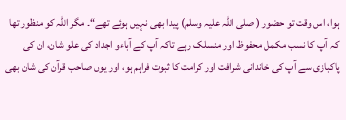ہوا، اس وقت تو حضور ( صلی اللہ علیہ وسلم) پیدا بھی نہیں ہوئے تھے“۔ مگر اللہ کو منظور تھا کہ آپ کا نسب مکمل محفوظ اور منسلک رہے تاکہ آپ کے آباءو اجداد کی علو شان، ان کی پاکبازی سے آپ کی خاندانی شرافت اور کرامت کا ثبوت فراہم ہو، اور یوں صاحب قرآن کی شان بھی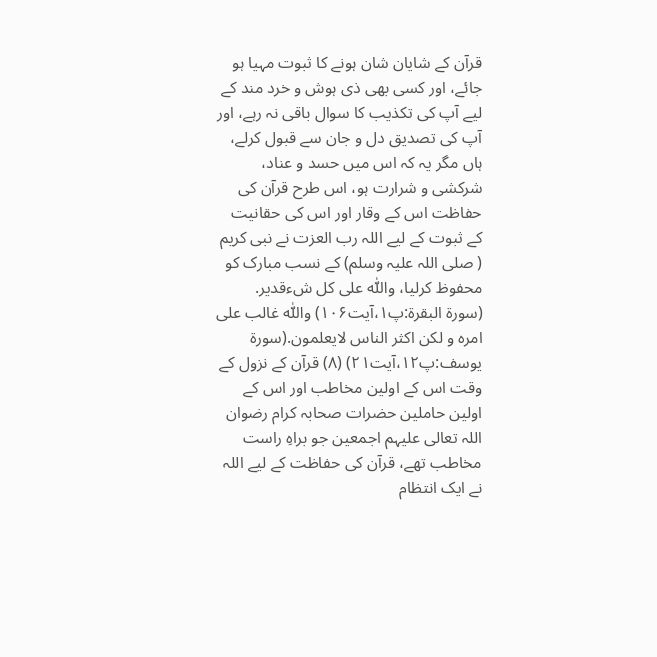قرآن کے شایان شان ہونے کا ثبوت مہیا ہو جائے، اور کسی بھی ذی ہوش و خرد مند کے لیے آپ کی تکذیب کا سوال باقی نہ رہے، اور آپ کی تصدیق دل و جان سے قبول کرلے، ہاں مگر یہ کہ اس میں حسد و عناد، شرکشی و شرارت ہو، اس طرح قرآن کی حفاظت اس کے وقار اور اس کی حقانیت کے ثبوت کے لیے اللہ رب العزت نے نبی کریم ( صلی اللہ علیہ وسلم) کے نسب مبارک کو محفوظ کرلیا، واللّٰہ علی کل شءقدیر. (سورة البقرة:پ۱،آیت۱۰۶) واللّٰہ غالب علی امرہ و لکن اکثر الناس لایعلمون.(سورة یوسف:پ۱۲،آیت۲۱) (۸) قرآن کے نزول کے وقت اس کے اولین مخاطب اور اس کے اولین حاملین حضرات صحابہ کرام رضوان اللہ تعالی علیہم اجمعین جو براہِ راست مخاطب تھے، قرآن کی حفاظت کے لیے اللہ نے ایک انتظام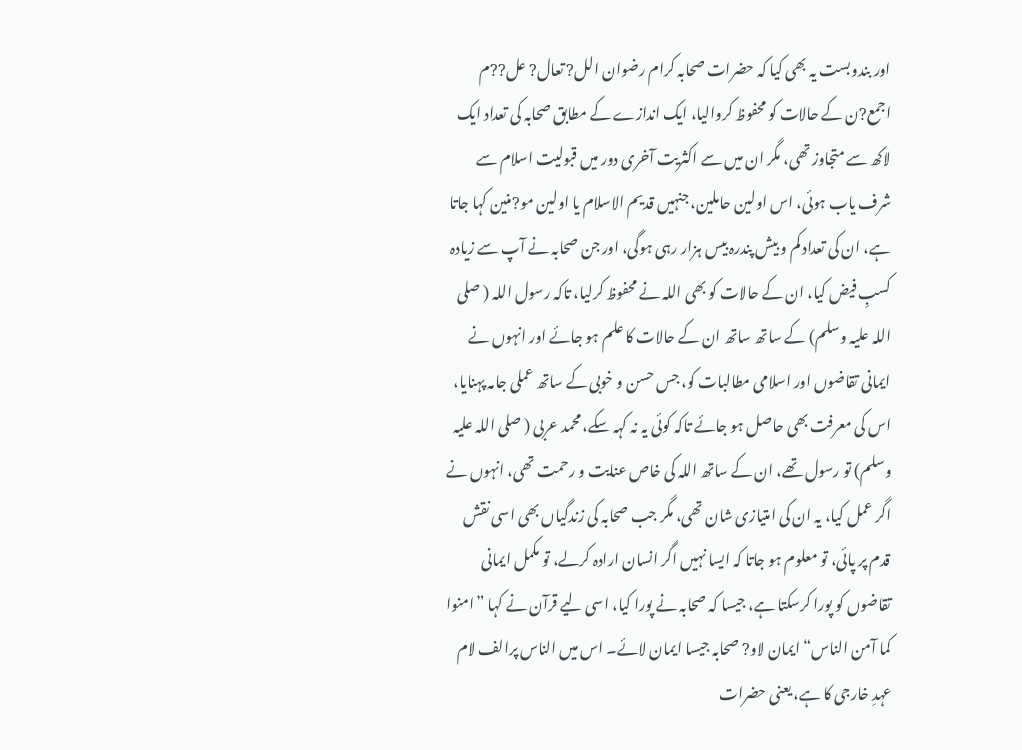اور بندوبست یہ بھی کیا کہ حضرات صحابہ کرام رضوان الل? تعال? عل??م اجمع?ن کے حالات کو محفوظ کروالیا، ایک اندازے کے مطابق صحابہ کی تعداد ایک لاکھ سے متجاوز تھی، مگر ان میں سے اکثریت آخری دور میں قبولیت اسلام سے شرف یاب ہوئی، اس اولین حاملین، جنہیں قدیم الاسلام یا اولین مو?منین کہا جاتا ہے، ان کی تعداد کم و بیش پندرہ بیس ہزار رہی ہوگی، اور جن صحابہ نے آپ سے زیادہ کسبِ فیض کیا، ان کے حالات کو بھی اللہ نے محفوظ کرلیا، تاکہ رسول اللہ ( صلی اللہ علیہ وسلم) کے ساتھ ساتھ ان کے حالات کا علم ہو جائے اور انہوں نے ایمانی تقاضوں اور اسلامی مطالبات کو، جس حسن و خوبی کے ساتھ عملی جامہ پہنایا، اس کی معرفت بھی حاصل ہو جائے تاکہ کوئی یہ نہ کہہ سکے، محمد عربی ( صلی اللہ علیہ وسلم) تو رسول تھے، ان کے ساتھ اللہ کی خاص عنایت و رحمت تھی، انہوں نے اگر عمل کیا، یہ ان کی امتیازی شان تھی، مگر جب صحابہ کی زندگیاں بھی اسی نقش قدم پر پائی، تو معلوم ہو جاتا کہ ایسا نہیں اگر انسان ارادہ کرلے، تو مکمل ایمانی تقاضوں کو پورا کرسکتا ہے، جیسا کہ صحابہ نے پورا کیا، اسی لیے قرآن نے کہا ”امنوا کما آمن الناس“ ایمان لاو? صحابہ جیسا ایمان لائے۔ اس میں الناس پرالف لام عہدِ خارجی کا ہے، یعنی حضرات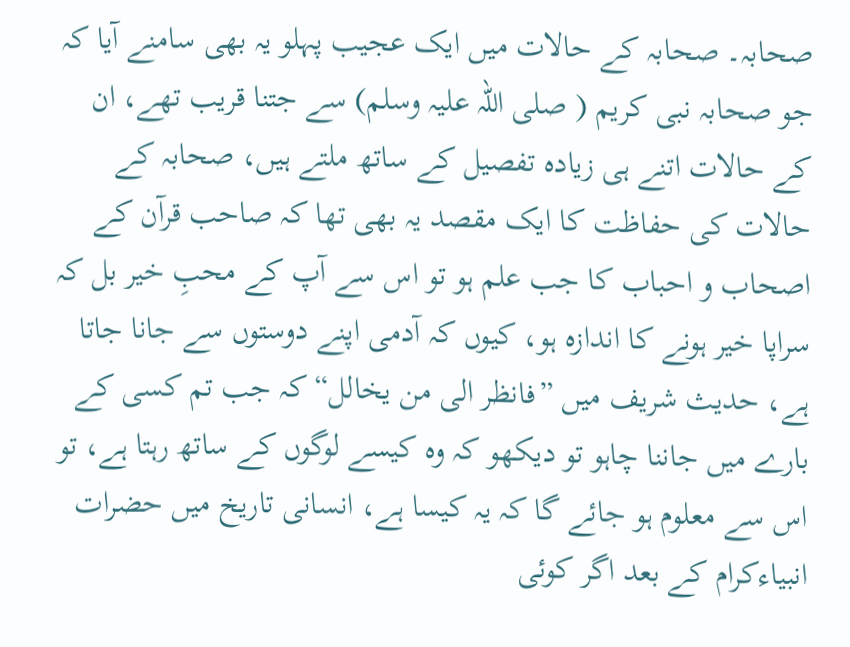صحابہ۔ صحابہ کے حالات میں ایک عجیب پہلو یہ بھی سامنے آیا کہ جو صحابہ نبی کریم ( صلی اللہ علیہ وسلم) سے جتنا قریب تھے، ان کے حالات اتنے ہی زیادہ تفصیل کے ساتھ ملتے ہیں، صحابہ کے حالات کی حفاظت کا ایک مقصد یہ بھی تھا کہ صاحب قرآن کے اصحاب و احباب کا جب علم ہو تو اس سے آپ کے محبِ خیر بل کہ سراپا خیر ہونے کا اندازہ ہو، کیوں کہ آدمی اپنے دوستوں سے جانا جاتا ہے، حدیث شریف میں ”فانظر الی من یخالل“ کہ جب تم کسی کے بارے میں جاننا چاہو تو دیکھو کہ وہ کیسے لوگوں کے ساتھ رہتا ہے، تو اس سے معلوم ہو جائے گا کہ یہ کیسا ہے، انسانی تاریخ میں حضرات انبیاءکرام کے بعد اگر کوئی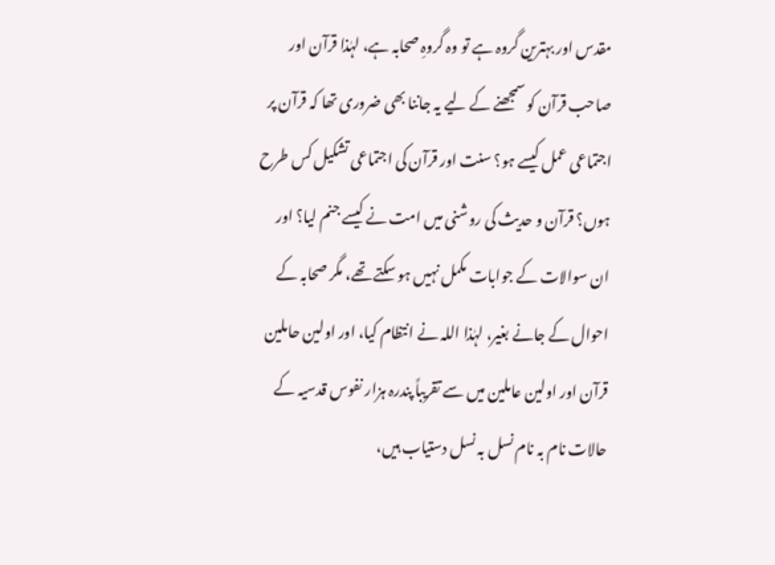مقدس اور بہترین گروہ ہے تو وہ گروہِ صحابہ ہے، لہٰذا قرآن اور صاحب قرآن کو سمجھنے کے لیے یہ جاننا بھی ضروری تھا کہ قرآن پر اجتماعی عمل کیسے ہو؟ سنت اور قرآن کی اجتماعی تشکیل کس طرح ہوں؟ قرآن و حدیث کی روشنی میں امت نے کیسے جنم لیا؟ اور ان سوالات کے جوابات مکمل نہیں ہو سکتے تھے، مگر صحابہ کے احوال کے جانے بغیر، لہٰذا اللہ نے انتظام کیا، اور اولین حاملین قرآن اور اولین عاملین میں سے تقریباً پندرہ ہزار نفوس قدسیہ کے حالات نام بہ نام نسل بہ نسل دستیاب ہیں،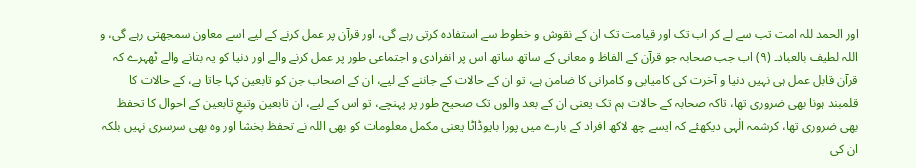اور الحمد للہ امت تب سے لے کر اب تک اور قیامت تک ان کے نقوش و خطوط سے استفادہ کرتی رہے گی، اور قرآن پر عمل کرنے کے لیے اسے معاون سمجھتی رہے گی، و اللہ لطیف بالعباد۔ (۹) اب جب صحابہ جو قرآن کے الفاظ و معانی کے ساتھ ساتھ اس پر انفرادی و اجتماعی طور پر عمل کرنے والے اور دنیا کو یہ بتانے والے ٹھہرے کہ قرآن قابل عمل ہی نہیں دنیا و آخرت کی کامیابی و کامرانی کا ضامن ہے، تو ان کے حالات کے جاننے کے لیے، ان کے اصحاب جن کو تابعین کہا جاتا ہے، کے حالات کا قلمبند ہونا بھی ضروری تھا، تاکہ صحابہ کے حالات ہم تک یعنی ان کے بعد والوں تک صحیح طور پر پہنچے، تو اس کے لیے، ان تابعین وتبعِ تابعین کے احوال کا تحفظ بھی ضروری تھا، کرشمہ الٰہی دیکھئے کہ ایسے چھ لاکھ افراد کے بارے میں پورا بایوڈاٹا یعنی مکمل معلومات کو بھی اللہ نے تحفظ بخشا اور وہ بھی سرسری نہیں بلکہ ان کی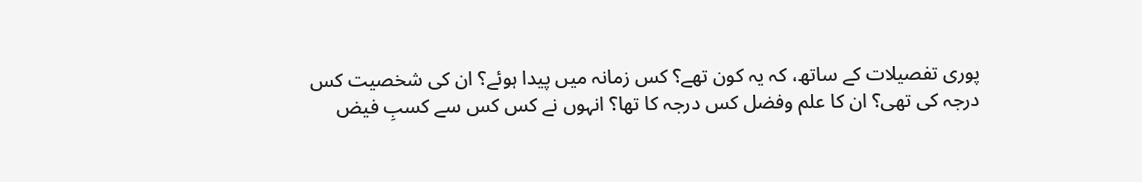پوری تفصیلات کے ساتھ، کہ یہ کون تھے؟ کس زمانہ میں پیدا ہوئے؟ ان کی شخصیت کس درجہ کی تھی؟ ان کا علم وفضل کس درجہ کا تھا؟ انہوں نے کس کس سے کسبِ فیض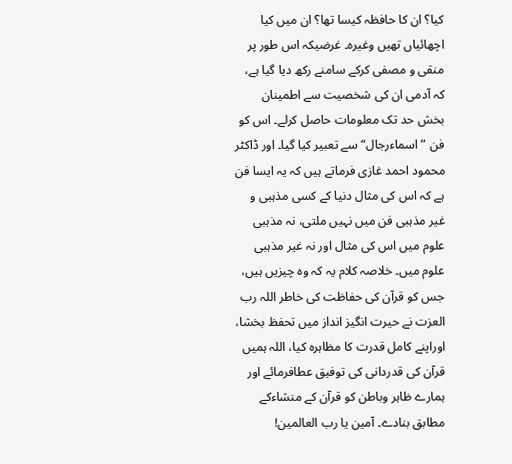کیا؟ ان کا حافظہ کیسا تھا؟ ان میں کیا اچھائیاں تھیں وغیرہ۔ غرضیکہ اس طور پر منقی و مصفی کرکے سامنے رکھ دیا گیا ہے، کہ آدمی ان کی شخصیت سے اطمینان بخش حد تک معلومات حاصل کرلے۔ اس کو فن ”اسماءرجال“ سے تعبیر کیا گیا۔ اور ڈاکٹر محمود احمد غازی فرماتے ہیں کہ یہ ایسا فن ہے کہ اس کی مثال دنیا کے کسی مذہبی و غیر مذہبی فن میں نہیں ملتی، نہ مذہبی علوم میں اس کی مثال اور نہ غیر مذہبی علوم میں۔ خلاصہ کلام یہ کہ وہ چیزیں ہیں، جس کو قرآن کی حفاظت کی خاطر اللہ رب العزت نے حیرت انگیز انداز میں تحفظ بخشا، اوراپنے کامل قدرت کا مظاہرہ کیا، اللہ ہمیں قرآن کی قدردانی کی توفیق عطافرمائے اور ہمارے ظاہر وباطن کو قرآن کے منشاءکے مطابق بنادے۔ آمین یا رب العالمین!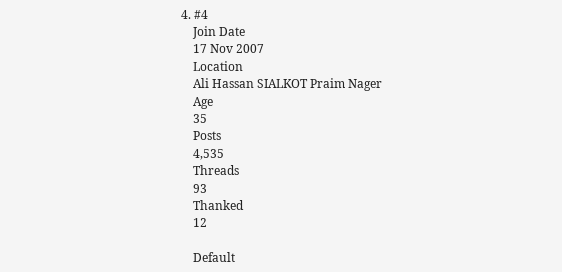4. #4
    Join Date
    17 Nov 2007
    Location
    Ali Hassan SIALKOT Praim Nager
    Age
    35
    Posts
    4,535
    Threads
    93
    Thanked
    12

    Default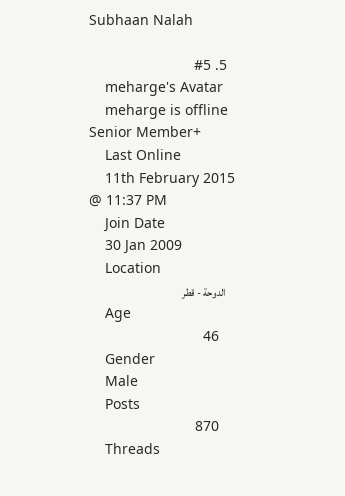Subhaan Nalah

  5. #5
    meharge's Avatar
    meharge is offline Senior Member+
    Last Online
    11th February 2015 @ 11:37 PM
    Join Date
    30 Jan 2009
    Location
    الدوحة - قطر
    Age
    46
    Gender
    Male
    Posts
    870
    Threads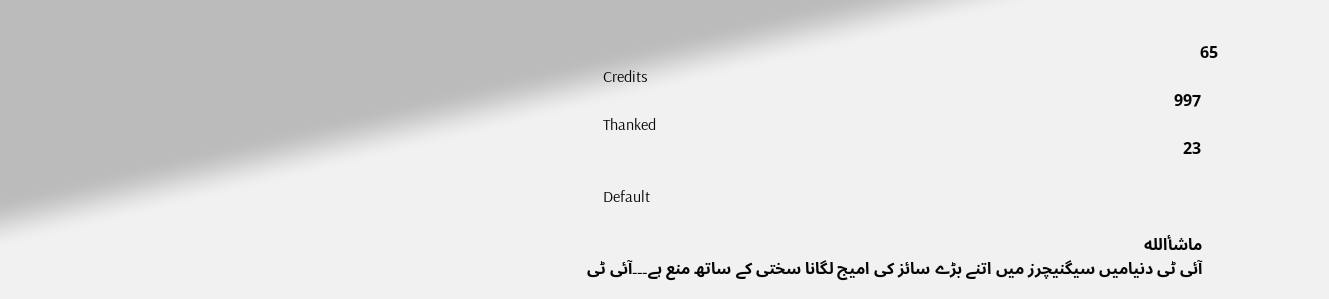65
    Credits
    997
    Thanked
    23

    Default

    ماشأالله
    آئی ٹی دنیامیں سیگنیچرز میں اتنے بڑے سائز کی امیج لگانا سختی کے ساتھ منع ہے۔۔۔آئی ٹی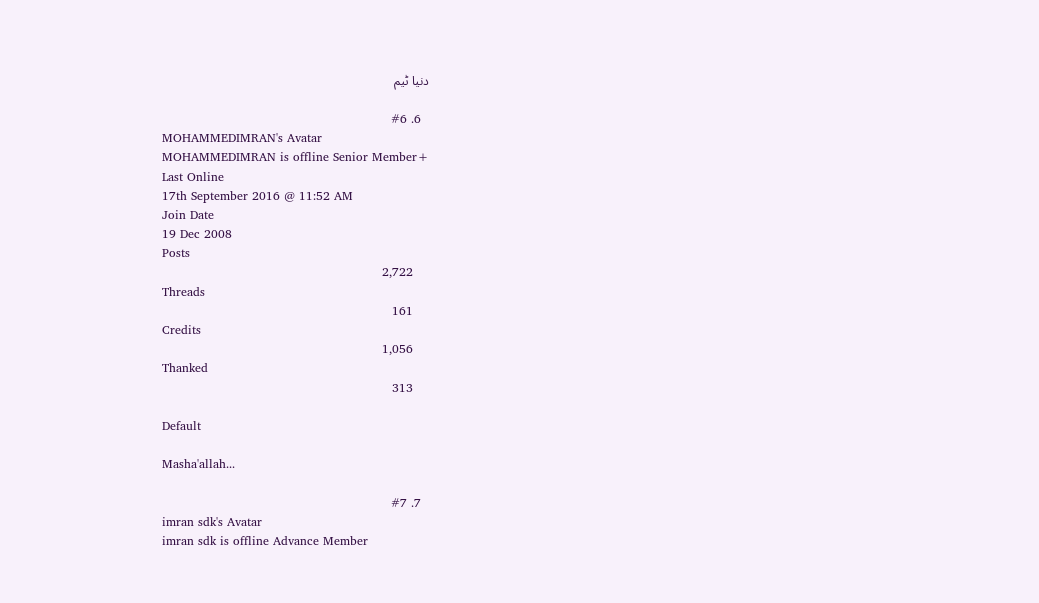دنیا ٹیم

  6. #6
    MOHAMMEDIMRAN's Avatar
    MOHAMMEDIMRAN is offline Senior Member+
    Last Online
    17th September 2016 @ 11:52 AM
    Join Date
    19 Dec 2008
    Posts
    2,722
    Threads
    161
    Credits
    1,056
    Thanked
    313

    Default

    Masha'allah...

  7. #7
    imran sdk's Avatar
    imran sdk is offline Advance Member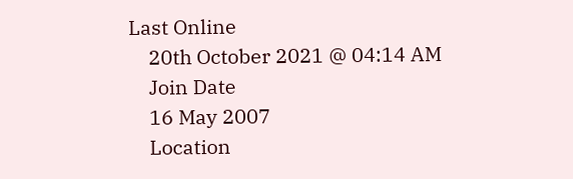Last Online
    20th October 2021 @ 04:14 AM
    Join Date
    16 May 2007
    Location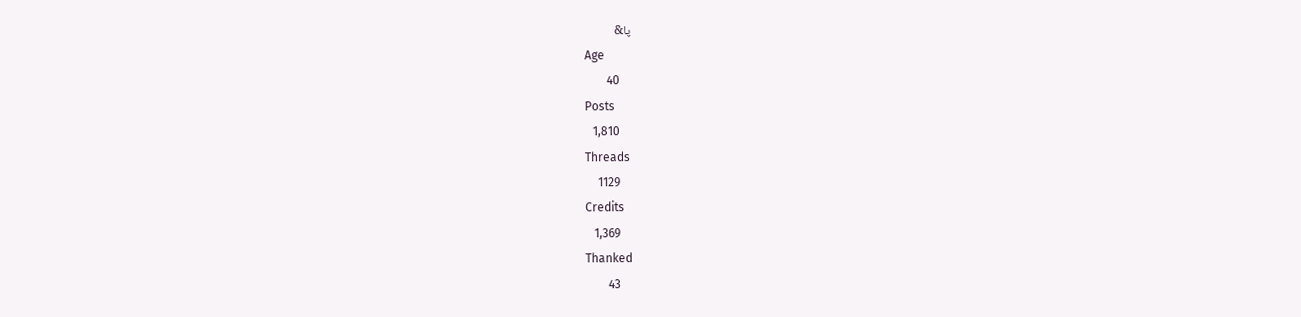پا&
    Age
    40
    Posts
    1,810
    Threads
    1129
    Credits
    1,369
    Thanked
    43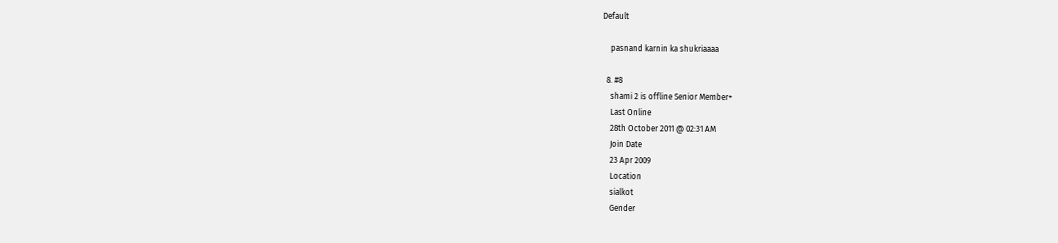Default

    pasnand karnin ka shukriaaaa

  8. #8
    shami 2 is offline Senior Member+
    Last Online
    28th October 2011 @ 02:31 AM
    Join Date
    23 Apr 2009
    Location
    sialkot
    Gender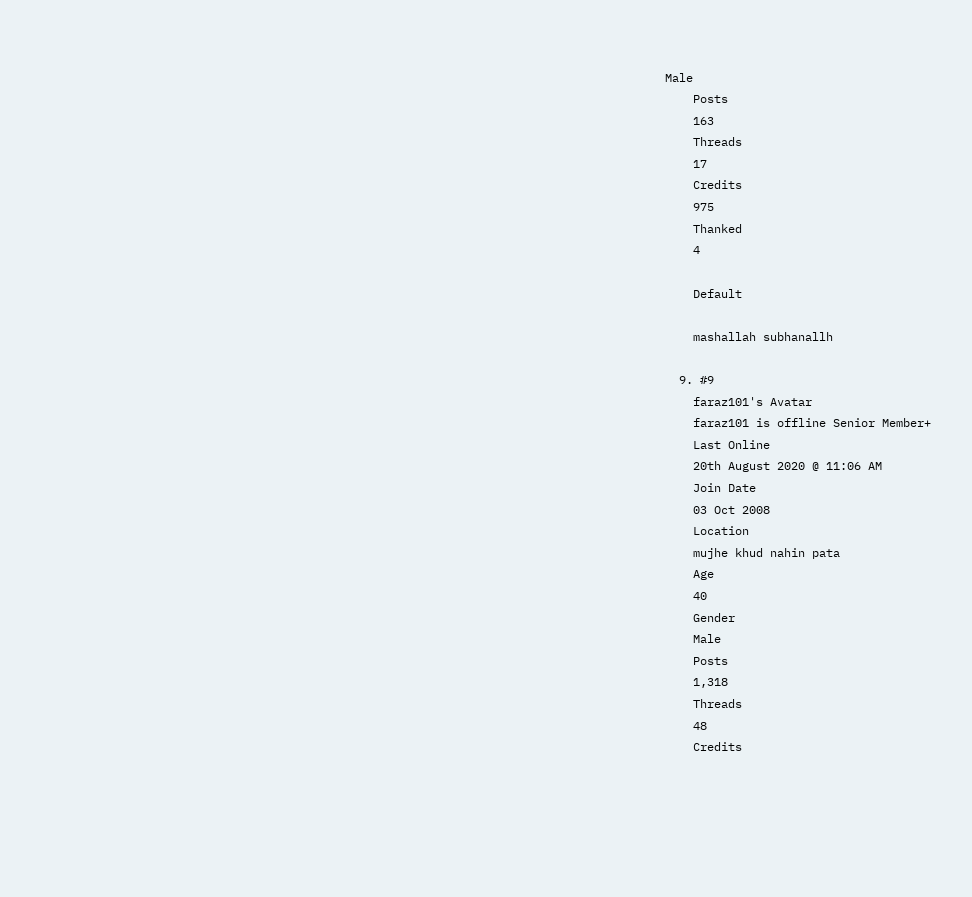Male
    Posts
    163
    Threads
    17
    Credits
    975
    Thanked
    4

    Default

    mashallah subhanallh

  9. #9
    faraz101's Avatar
    faraz101 is offline Senior Member+
    Last Online
    20th August 2020 @ 11:06 AM
    Join Date
    03 Oct 2008
    Location
    mujhe khud nahin pata
    Age
    40
    Gender
    Male
    Posts
    1,318
    Threads
    48
    Credits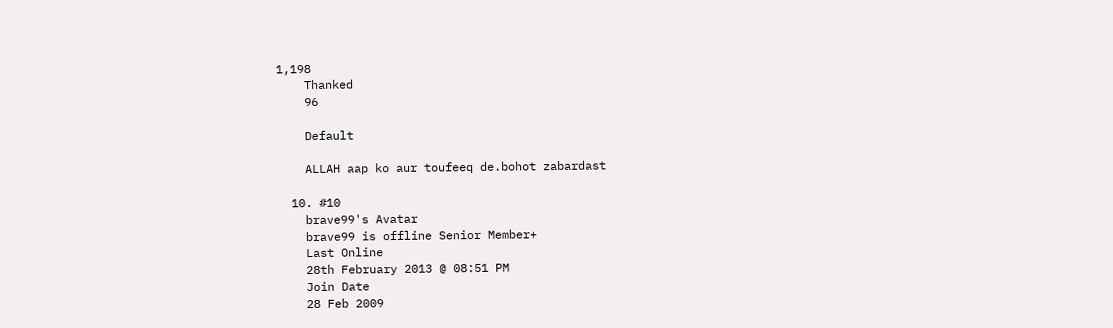1,198
    Thanked
    96

    Default

    ALLAH aap ko aur toufeeq de.bohot zabardast

  10. #10
    brave99's Avatar
    brave99 is offline Senior Member+
    Last Online
    28th February 2013 @ 08:51 PM
    Join Date
    28 Feb 2009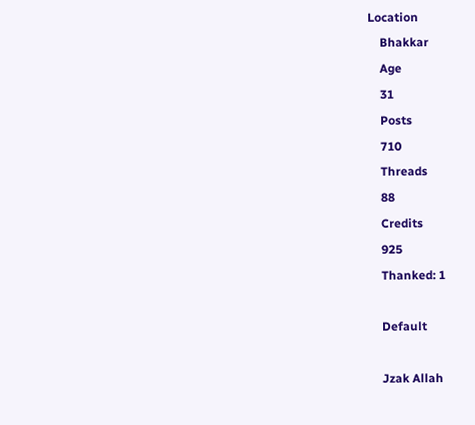Location
    Bhakkar
    Age
    31
    Posts
    710
    Threads
    88
    Credits
    925
    Thanked: 1

    Default

    Jzak Allah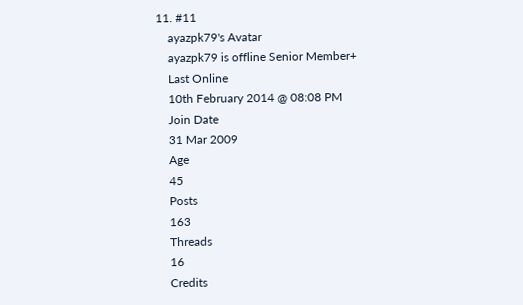11. #11
    ayazpk79's Avatar
    ayazpk79 is offline Senior Member+
    Last Online
    10th February 2014 @ 08:08 PM
    Join Date
    31 Mar 2009
    Age
    45
    Posts
    163
    Threads
    16
    Credits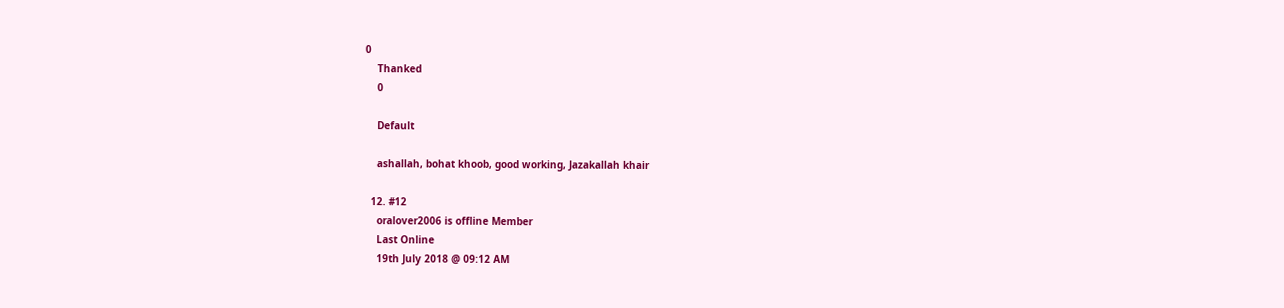0
    Thanked
    0

    Default

    ashallah, bohat khoob, good working, Jazakallah khair

  12. #12
    oralover2006 is offline Member
    Last Online
    19th July 2018 @ 09:12 AM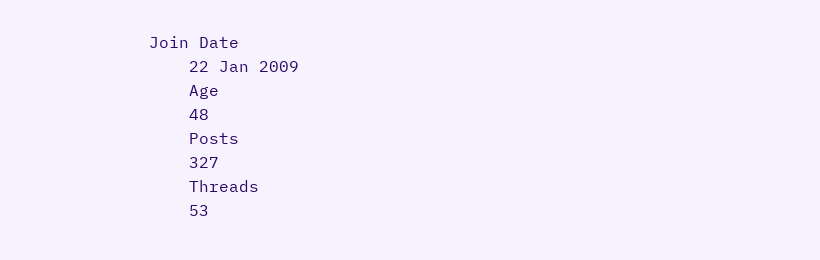Join Date
    22 Jan 2009
    Age
    48
    Posts
    327
    Threads
    53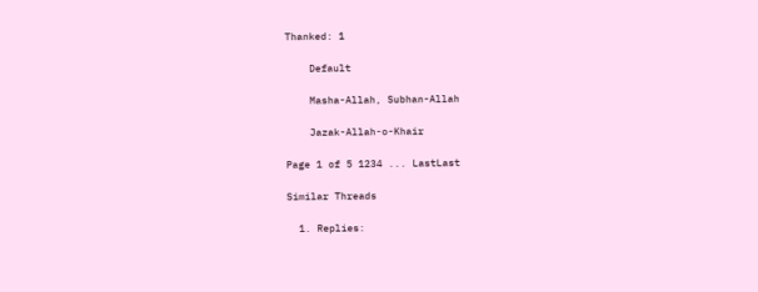Thanked: 1

    Default

    Masha-Allah, Subhan-Allah

    Jazak-Allah-o-Khair

Page 1 of 5 1234 ... LastLast

Similar Threads

  1. Replies: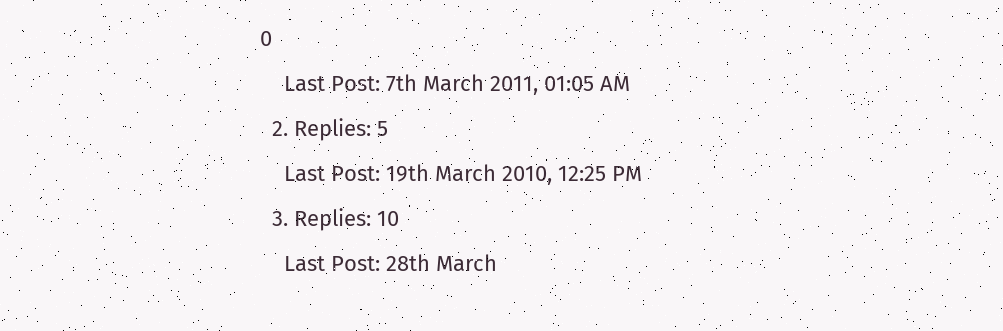0
    Last Post: 7th March 2011, 01:05 AM
  2. Replies: 5
    Last Post: 19th March 2010, 12:25 PM
  3. Replies: 10
    Last Post: 28th March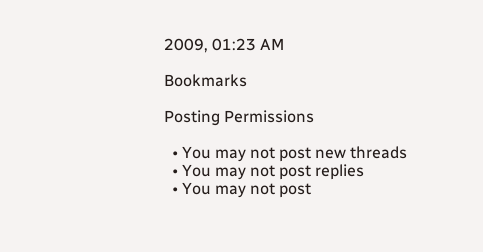2009, 01:23 AM

Bookmarks

Posting Permissions

  • You may not post new threads
  • You may not post replies
  • You may not post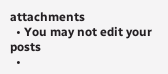attachments
  • You may not edit your posts
  •